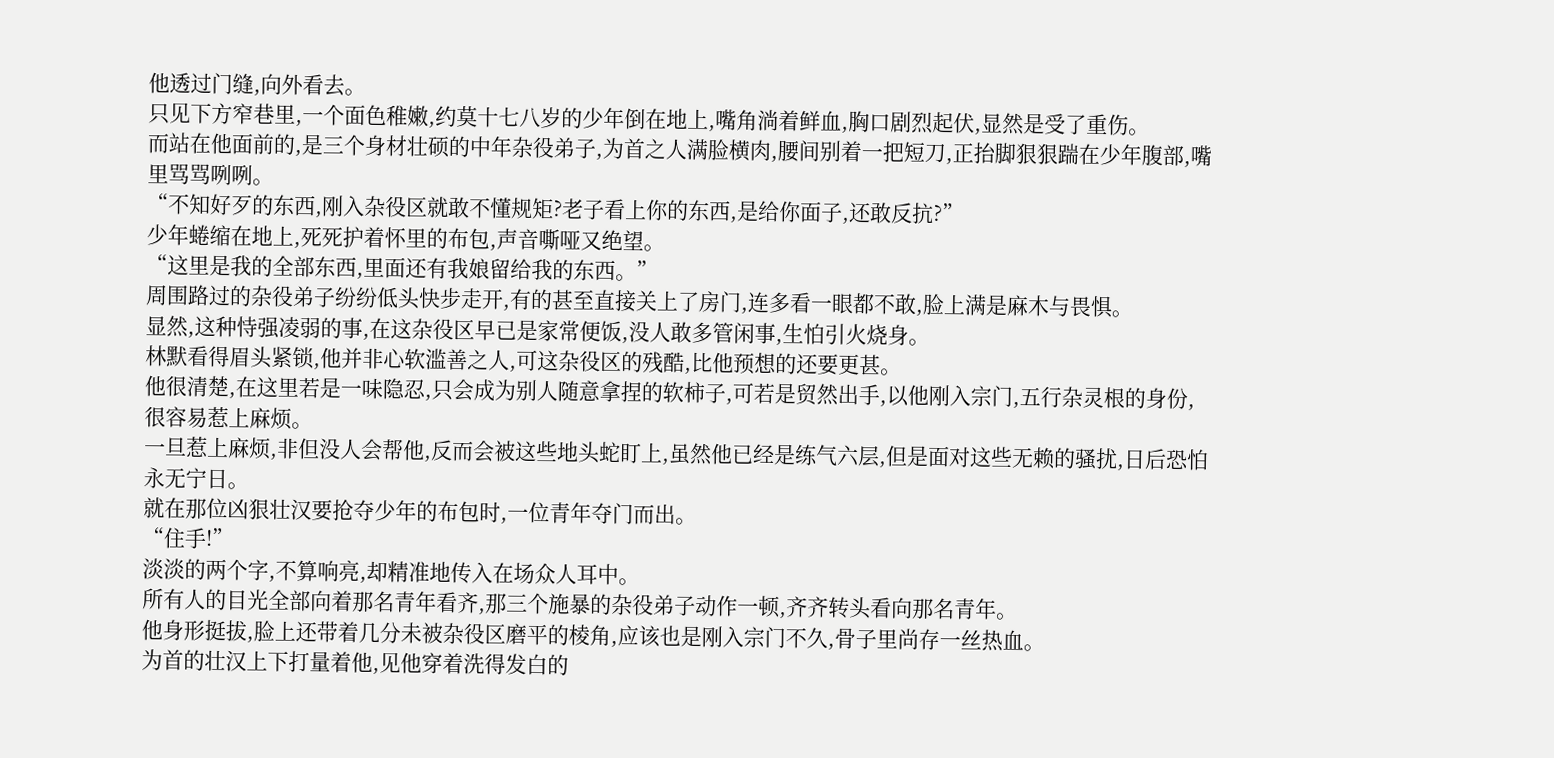他透过门缝,向外看去。
只见下方窄巷里,一个面色稚嫩,约莫十七八岁的少年倒在地上,嘴角淌着鲜血,胸口剧烈起伏,显然是受了重伤。
而站在他面前的,是三个身材壮硕的中年杂役弟子,为首之人满脸横肉,腰间别着一把短刀,正抬脚狠狠踹在少年腹部,嘴里骂骂咧咧。
“不知好歹的东西,刚入杂役区就敢不懂规矩?老子看上你的东西,是给你面子,还敢反抗?”
少年蜷缩在地上,死死护着怀里的布包,声音嘶哑又绝望。
“这里是我的全部东西,里面还有我娘留给我的东西。”
周围路过的杂役弟子纷纷低头快步走开,有的甚至直接关上了房门,连多看一眼都不敢,脸上满是麻木与畏惧。
显然,这种恃强凌弱的事,在这杂役区早已是家常便饭,没人敢多管闲事,生怕引火烧身。
林默看得眉头紧锁,他并非心软滥善之人,可这杂役区的残酷,比他预想的还要更甚。
他很清楚,在这里若是一味隐忍,只会成为别人随意拿捏的软柿子,可若是贸然出手,以他刚入宗门,五行杂灵根的身份,很容易惹上麻烦。
一旦惹上麻烦,非但没人会帮他,反而会被这些地头蛇盯上,虽然他已经是练气六层,但是面对这些无赖的骚扰,日后恐怕永无宁日。
就在那位凶狠壮汉要抢夺少年的布包时,一位青年夺门而出。
“住手!”
淡淡的两个字,不算响亮,却精准地传入在场众人耳中。
所有人的目光全部向着那名青年看齐,那三个施暴的杂役弟子动作一顿,齐齐转头看向那名青年。
他身形挺拔,脸上还带着几分未被杂役区磨平的棱角,应该也是刚入宗门不久,骨子里尚存一丝热血。
为首的壮汉上下打量着他,见他穿着洗得发白的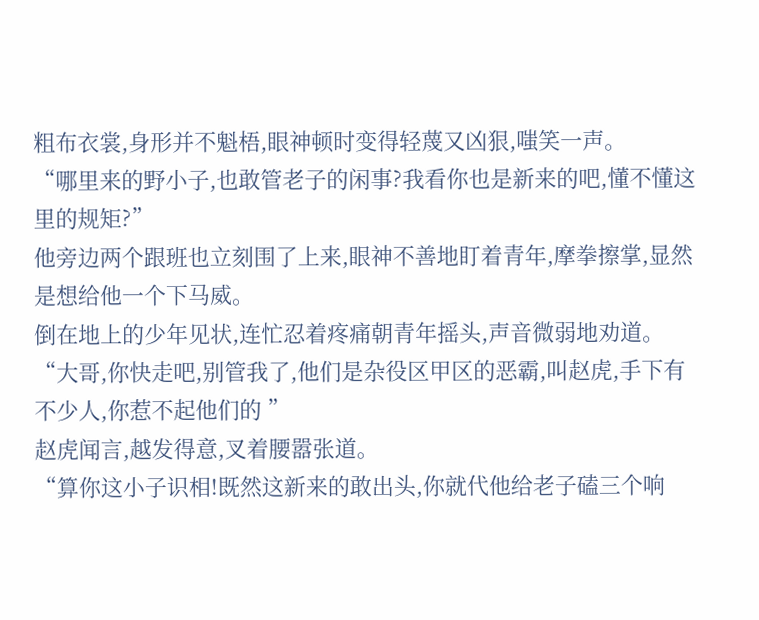粗布衣裳,身形并不魁梧,眼神顿时变得轻蔑又凶狠,嗤笑一声。
“哪里来的野小子,也敢管老子的闲事?我看你也是新来的吧,懂不懂这里的规矩?”
他旁边两个跟班也立刻围了上来,眼神不善地盯着青年,摩拳擦掌,显然是想给他一个下马威。
倒在地上的少年见状,连忙忍着疼痛朝青年摇头,声音微弱地劝道。
“大哥,你快走吧,别管我了,他们是杂役区甲区的恶霸,叫赵虎,手下有不少人,你惹不起他们的 ”
赵虎闻言,越发得意,叉着腰嚣张道。
“算你这小子识相!既然这新来的敢出头,你就代他给老子磕三个响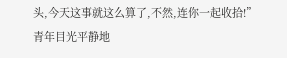头,今天这事就这么算了,不然,连你一起收拾!”
青年目光平静地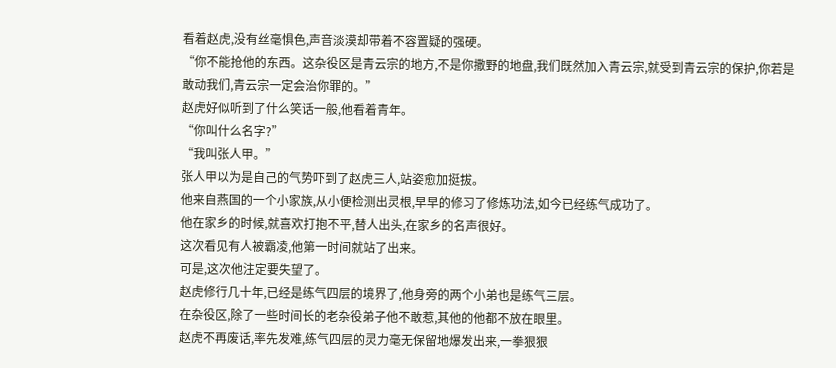看着赵虎,没有丝毫惧色,声音淡漠却带着不容置疑的强硬。
“你不能抢他的东西。这杂役区是青云宗的地方,不是你撒野的地盘,我们既然加入青云宗,就受到青云宗的保护,你若是敢动我们,青云宗一定会治你罪的。”
赵虎好似听到了什么笑话一般,他看着青年。
“你叫什么名字?”
“我叫张人甲。”
张人甲以为是自己的气势吓到了赵虎三人,站姿愈加挺拔。
他来自燕国的一个小家族,从小便检测出灵根,早早的修习了修炼功法,如今已经练气成功了。
他在家乡的时候,就喜欢打抱不平,替人出头,在家乡的名声很好。
这次看见有人被霸凌,他第一时间就站了出来。
可是,这次他注定要失望了。
赵虎修行几十年,已经是练气四层的境界了,他身旁的两个小弟也是练气三层。
在杂役区,除了一些时间长的老杂役弟子他不敢惹,其他的他都不放在眼里。
赵虎不再废话,率先发难,练气四层的灵力毫无保留地爆发出来,一拳狠狠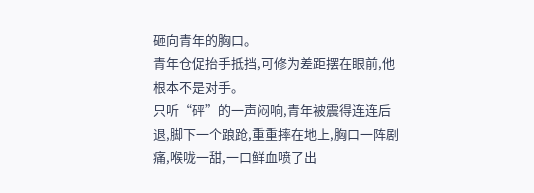砸向青年的胸口。
青年仓促抬手抵挡,可修为差距摆在眼前,他根本不是对手。
只听“砰”的一声闷响,青年被震得连连后退,脚下一个踉跄,重重摔在地上,胸口一阵剧痛,喉咙一甜,一口鲜血喷了出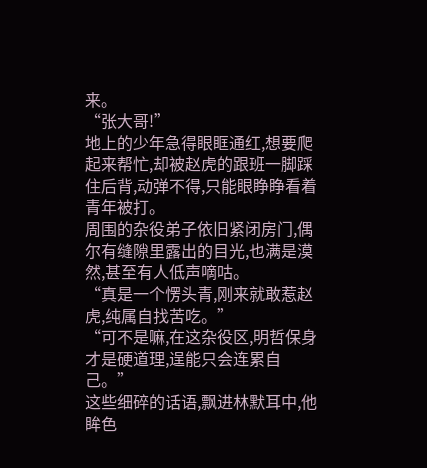来。
“张大哥!”
地上的少年急得眼眶通红,想要爬起来帮忙,却被赵虎的跟班一脚踩住后背,动弹不得,只能眼睁睁看着青年被打。
周围的杂役弟子依旧紧闭房门,偶尔有缝隙里露出的目光,也满是漠然,甚至有人低声嘀咕。
“真是一个愣头青,刚来就敢惹赵虎,纯属自找苦吃。”
“可不是嘛,在这杂役区,明哲保身才是硬道理,逞能只会连累自己。”
这些细碎的话语,飘进林默耳中,他眸色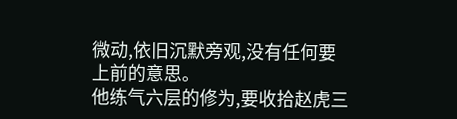微动,依旧沉默旁观,没有任何要上前的意思。
他练气六层的修为,要收拾赵虎三